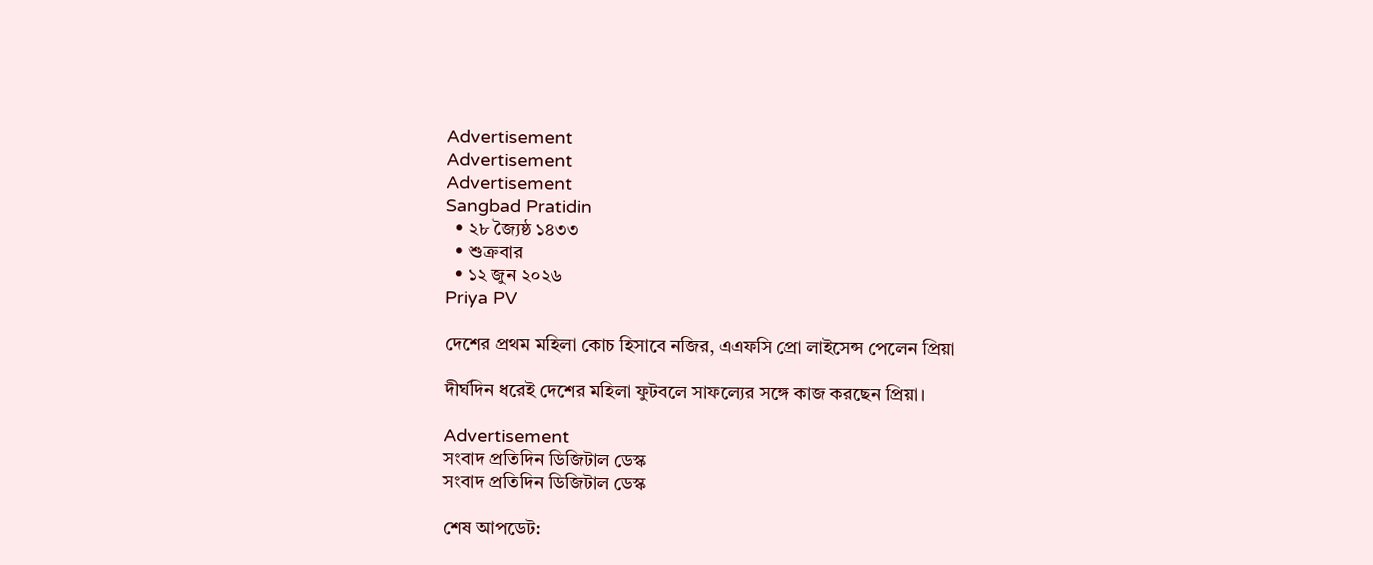Advertisement
Advertisement
Advertisement
Sangbad Pratidin
  • ২৮ জ্যৈষ্ঠ ১৪৩৩
  • শুক্রবার
  • ১২ জুন ২০২৬
Priya PV

দেশের প্রথম মহিলা কোচ হিসাবে নজির, এএফসি প্রো লাইসেন্স পেলেন প্রিয়া

দীর্ঘদিন ধরেই দেশের মহিলা ফুটবলে সাফল্যের সঙ্গে কাজ করছেন প্রিয়া।

Advertisement
সংবাদ প্রতিদিন ডিজিটাল ডেস্ক
সংবাদ প্রতিদিন ডিজিটাল ডেস্ক

শেষ আপডেট: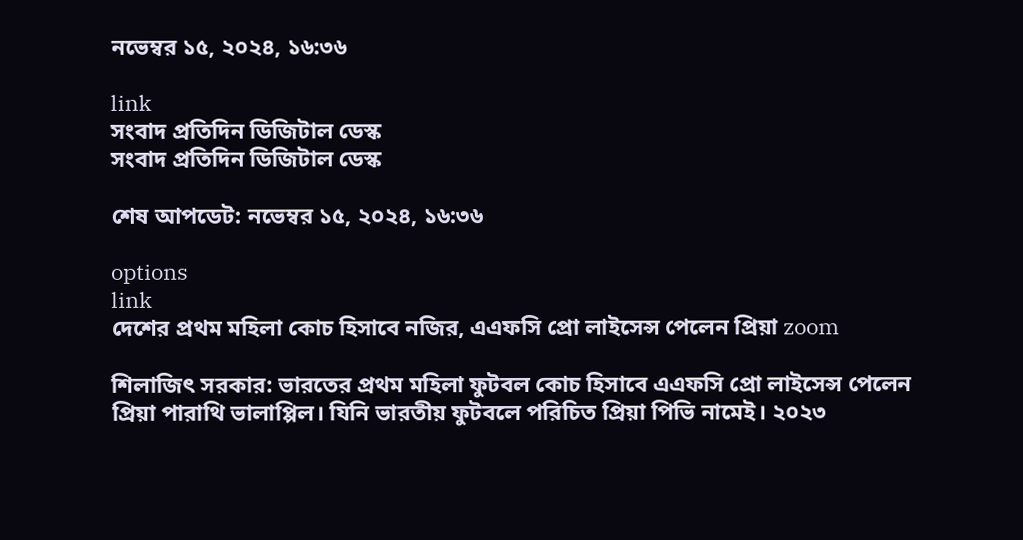নভেম্বর ১৫, ২০২৪, ১৬:৩৬

link
সংবাদ প্রতিদিন ডিজিটাল ডেস্ক
সংবাদ প্রতিদিন ডিজিটাল ডেস্ক

শেষ আপডেট: নভেম্বর ১৫, ২০২৪, ১৬:৩৬

options
link
দেশের প্রথম মহিলা কোচ হিসাবে নজির, এএফসি প্রো লাইসেন্স পেলেন প্রিয়া zoom

শিলাজিৎ সরকার: ভারতের প্রথম মহিলা ফুটবল কোচ হিসাবে এএফসি প্রো লাইসেন্স পেলেন প্রিয়া পারাথি ভালাপ্পিল। যিনি ভারতীয় ফুটবলে পরিচিত প্রিয়া পিভি নামেই। ২০২৩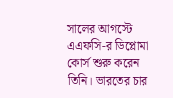সালের আগস্টে এএফসি-র ডিপ্লোমা কোর্স শুরু করেন তিনি। ভারতের চার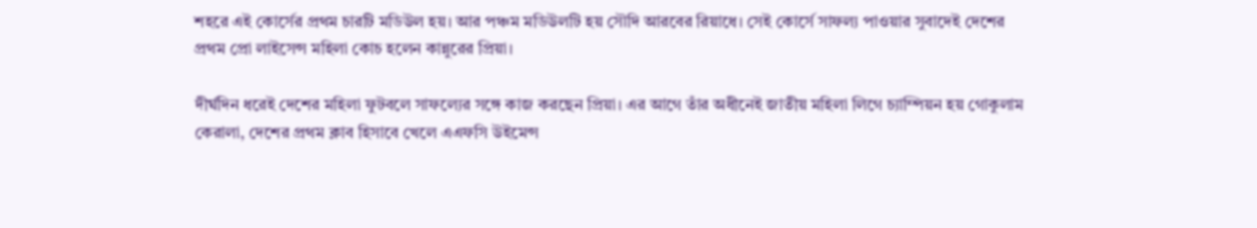শহরে এই কোর্সের প্রথম চারটি মডিউল হয়। আর পঞ্চম মডিউলটি হয় সৌদি আরবের রিয়াধে। সেই কোর্সে সাফল্য পাওয়ার সুবাদেই দেশের প্রথম প্রো লাইসেন্স মহিলা কোচ হলেন কান্নুরের প্রিয়া।

দীর্ঘদিন ধরেই দেশের মহিলা ফুটবলে সাফল্যের সঙ্গে কাজ করছেন প্রিয়া। এর আগে তাঁর অধীনেই জাতীয় মহিলা লিগে চ্যাম্পিয়ন হয় গোকুলাম কেরালা, দেশের প্রথম ক্লাব হিসাবে খেলে এএফসি উইমেন্স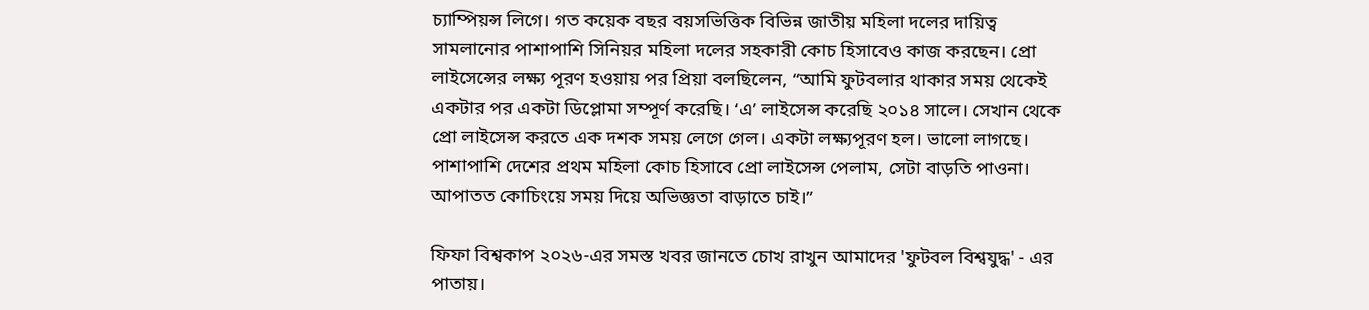চ্যাম্পিয়ন্স লিগে। গত কয়েক বছর বয়সভিত্তিক বিভিন্ন জাতীয় মহিলা দলের দায়িত্ব সামলানোর পাশাপাশি সিনিয়র মহিলা দলের সহকারী কোচ হিসাবেও কাজ করছেন। প্রো লাইসেন্সের লক্ষ্য পূরণ হওয়ায় পর প্রিয়া বলছিলেন, “আমি ফুটবলার থাকার সময় থেকেই একটার পর একটা ডিপ্লোমা সম্পূর্ণ করেছি। ‘এ’ লাইসেন্স করেছি ২০১৪ সালে। সেখান থেকে প্রো লাইসেন্স করতে এক দশক সময় লেগে গেল। একটা লক্ষ্যপূরণ হল। ভালো লাগছে। পাশাপাশি দেশের প্রথম মহিলা কোচ হিসাবে প্রো লাইসেন্স পেলাম, সেটা বাড়তি পাওনা। আপাতত কোচিংয়ে সময় দিয়ে অভিজ্ঞতা বাড়াতে চাই।”

ফিফা বিশ্বকাপ ২০২৬-এর সমস্ত খবর জানতে চোখ রাখুন আমাদের 'ফুটবল বিশ্বযুদ্ধ' - এর পাতায়।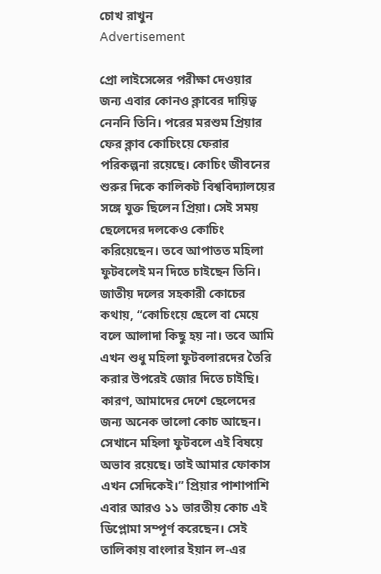চোখ রাখুন
Advertisement

প্রো লাইসেন্সের পরীক্ষা দেওয়ার জন্য এবার কোনও ক্লাবের দায়িত্ব নেননি তিনি। পরের মরশুম প্রিয়ার ফের ক্লাব কোচিংয়ে ফেরার পরিকল্পনা রয়েছে। কোচিং জীবনের শুরুর দিকে কালিকট বিশ্ববিদ্যালয়ের সঙ্গে যুক্ত ছিলেন প্রিয়া। সেই সময় ছেলেদের দলকেও কোচিং করিয়েছেন। তবে আপাতত মহিলা ফুটবলেই মন দিতে চাইছেন তিনি। জাতীয় দলের সহকারী কোচের কথায়, “কোচিংয়ে ছেলে বা মেয়ে বলে আলাদা কিছু হয় না। তবে আমি এখন শুধু মহিলা ফুটবলারদের তৈরি করার উপরেই জোর দিতে চাইছি। কারণ, আমাদের দেশে ছেলেদের জন্য অনেক ভালো কোচ আছেন। সেখানে মহিলা ফুটবলে এই বিষয়ে অভাব রয়েছে। তাই আমার ফোকাস এখন সেদিকেই।” প্রিয়ার পাশাপাশি এবার আরও ১১ ভারতীয় কোচ এই ডিপ্লোমা সম্পূর্ণ করেছেন। সেই তালিকায় বাংলার ইয়ান ল-এর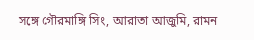সঙ্গে গৌরমাঙ্গি সিং, আরাতা আজুমি, রামন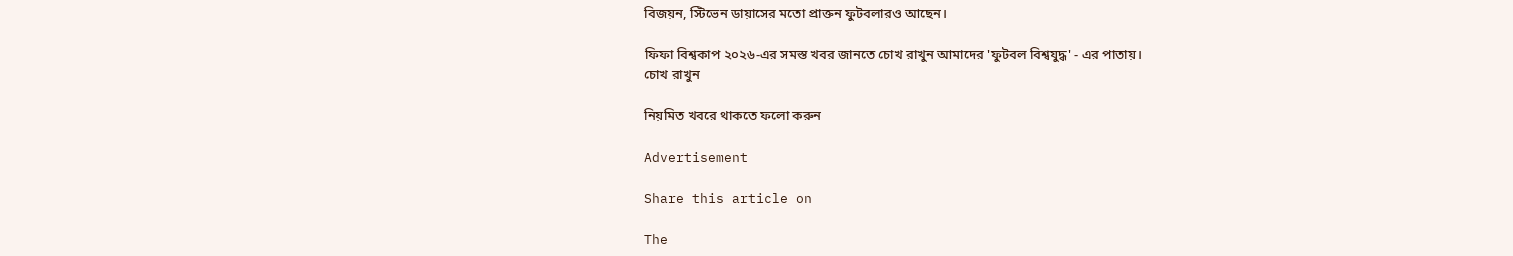বিজয়ন, স্টিভেন ডায়াসের মতো প্রাক্তন ফুটবলারও আছেন।

ফিফা বিশ্বকাপ ২০২৬-এর সমস্ত খবর জানতে চোখ রাখুন আমাদের 'ফুটবল বিশ্বযুদ্ধ' - এর পাতায়।
চোখ রাখুন

নিয়মিত খবরে থাকতে ফলো করুন

Advertisement

Share this article on

The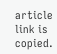article link is copied.